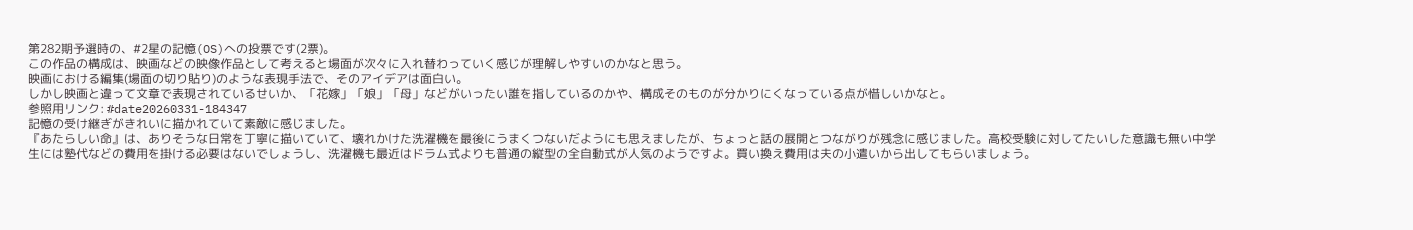第282期予選時の、#2星の記憶(OS)への投票です(2票)。
この作品の構成は、映画などの映像作品として考えると場面が次々に入れ替わっていく感じが理解しやすいのかなと思う。
映画における編集(場面の切り貼り)のような表現手法で、そのアイデアは面白い。
しかし映画と違って文章で表現されているせいか、「花嫁」「娘」「母」などがいったい誰を指しているのかや、構成そのものが分かりにくなっている点が惜しいかなと。
参照用リンク: #date20260331-184347
記憶の受け継ぎがきれいに描かれていて素敵に感じました。
『あたらしい命』は、ありそうな日常を丁寧に描いていて、壊れかけた洗濯機を最後にうまくつないだようにも思えましたが、ちょっと話の展開とつながりが残念に感じました。高校受験に対してたいした意識も無い中学生には塾代などの費用を掛ける必要はないでしょうし、洗濯機も最近はドラム式よりも普通の縦型の全自動式が人気のようですよ。買い換え費用は夫の小遣いから出してもらいましょう。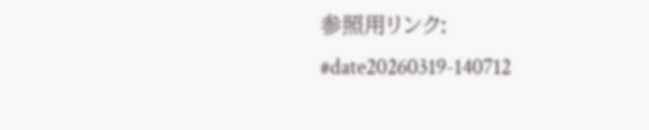参照用リンク: #date20260319-140712